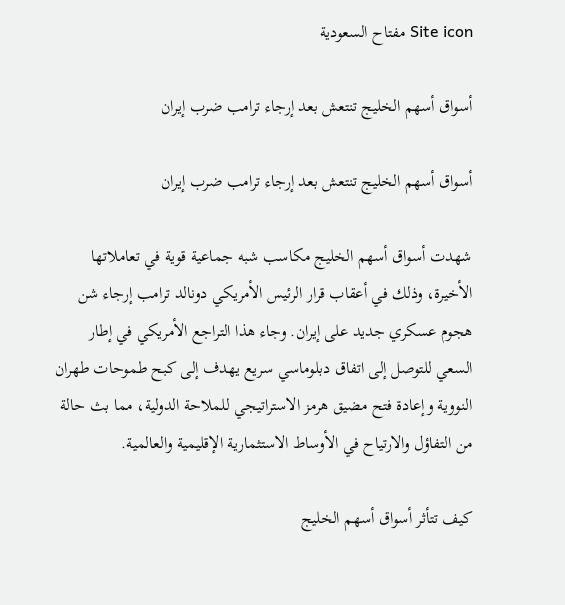Site icon مفتاح السعودية

أسواق أسهم الخليج تنتعش بعد إرجاء ترامب ضرب إيران

أسواق أسهم الخليج تنتعش بعد إرجاء ترامب ضرب إيران

شهدت أسواق أسهم الخليج مكاسب شبه جماعية قوية في تعاملاتها الأخيرة، وذلك في أعقاب قرار الرئيس الأمريكي دونالد ترامب إرجاء شن هجوم عسكري جديد على إيران. وجاء هذا التراجع الأمريكي في إطار السعي للتوصل إلى اتفاق دبلوماسي سريع يهدف إلى كبح طموحات طهران النووية وإعادة فتح مضيق هرمز الاستراتيجي للملاحة الدولية، مما بث حالة من التفاؤل والارتياح في الأوساط الاستثمارية الإقليمية والعالمية.

كيف تتأثر أسواق أسهم الخليج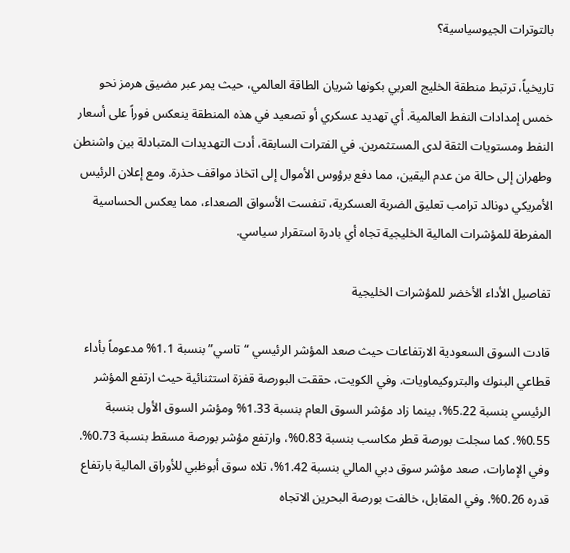بالتوترات الجيوسياسية؟

تاريخياً، ترتبط منطقة الخليج العربي بكونها شريان الطاقة العالمي، حيث يمر عبر مضيق هرمز نحو خمس إمدادات النفط العالمية. أي تهديد عسكري أو تصعيد في هذه المنطقة ينعكس فوراً على أسعار النفط ومستويات الثقة لدى المستثمرين. في الفترات السابقة، أدت التهديدات المتبادلة بين واشنطن وطهران إلى حالة من عدم اليقين، مما دفع برؤوس الأموال إلى اتخاذ مواقف حذرة. ومع إعلان الرئيس الأمريكي دونالد ترامب تعليق الضربة العسكرية، تنفست الأسواق الصعداء، مما يعكس الحساسية المفرطة للمؤشرات المالية الخليجية تجاه أي بادرة استقرار سياسي.

تفاصيل الأداء الأخضر للمؤشرات الخليجية

قادت السوق السعودية الارتفاعات حيث صعد المؤشر الرئيسي “تاسي” بنسبة 1.1% مدعوماً بأداء قطاعي البنوك والبتروكيماويات. وفي الكويت، حققت البورصة قفزة استثنائية حيث ارتفع المؤشر الرئيسي بنسبة 5.22%، بينما زاد مؤشر السوق العام بنسبة 1.33% ومؤشر السوق الأول بنسبة 0.55%. كما سجلت بورصة قطر مكاسب بنسبة 0.83%، وارتفع مؤشر بورصة مسقط بنسبة 0.73%. وفي الإمارات، صعد مؤشر سوق دبي المالي بنسبة 1.42%، تلاه سوق أبوظبي للأوراق المالية بارتفاع قدره 0.26%. وفي المقابل، خالفت بورصة البحرين الاتجاه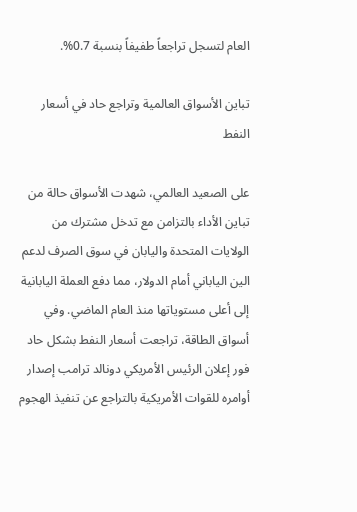العام لتسجل تراجعاً طفيفاً بنسبة 0.7%.

تباين الأسواق العالمية وتراجع حاد في أسعار النفط

على الصعيد العالمي، شهدت الأسواق حالة من تباين الأداء بالتزامن مع تدخل مشترك من الولايات المتحدة واليابان في سوق الصرف لدعم الين الياباني أمام الدولار، مما دفع العملة اليابانية إلى أعلى مستوياتها منذ العام الماضي. وفي أسواق الطاقة، تراجعت أسعار النفط بشكل حاد فور إعلان الرئيس الأمريكي دونالد ترامب إصدار أوامره للقوات الأمريكية بالتراجع عن تنفيذ الهجوم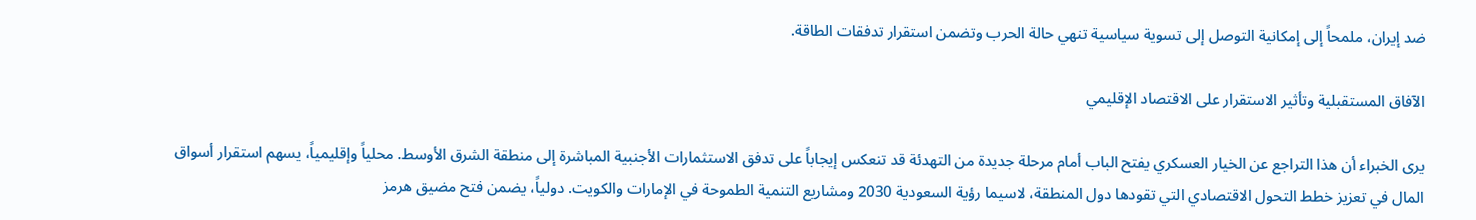ضد إيران، ملمحاً إلى إمكانية التوصل إلى تسوية سياسية تنهي حالة الحرب وتضمن استقرار تدفقات الطاقة.

الآفاق المستقبلية وتأثير الاستقرار على الاقتصاد الإقليمي

يرى الخبراء أن هذا التراجع عن الخيار العسكري يفتح الباب أمام مرحلة جديدة من التهدئة قد تنعكس إيجاباً على تدفق الاستثمارات الأجنبية المباشرة إلى منطقة الشرق الأوسط. محلياً وإقليمياً، يسهم استقرار أسواق المال في تعزيز خطط التحول الاقتصادي التي تقودها دول المنطقة، لاسيما رؤية السعودية 2030 ومشاريع التنمية الطموحة في الإمارات والكويت. دولياً، يضمن فتح مضيق هرمز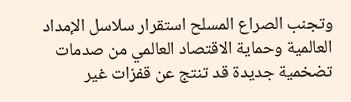وتجنب الصراع المسلح استقرار سلاسل الإمداد العالمية وحماية الاقتصاد العالمي من صدمات تضخمية جديدة قد تنتج عن قفزات غير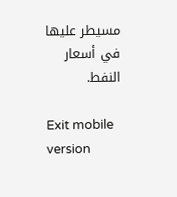مسيطر عليها في أسعار النفط.

Exit mobile version